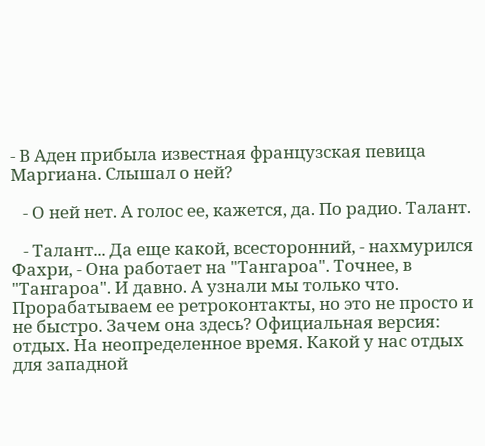- В Аден прибыла известная французская певица Маргиана. Слышал о ней?

   - О ней нет. А голос ее, кажется, да. По радио. Талант.

   - Талант... Да еще какой, всесторонний, - нахмурился Фахри, - Она работает на "Тангароа". Точнее, в "Тангароа". И давно. А узнали мы только что. Прорабатываем ее ретроконтакты, но это не просто и не быстро. Зачем она здесь? Официальная версия: отдых. На неопределенное время. Какой у нас отдых для западной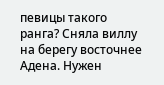певицы такого ранга? Сняла виллу на берегу восточнее Адена. Нужен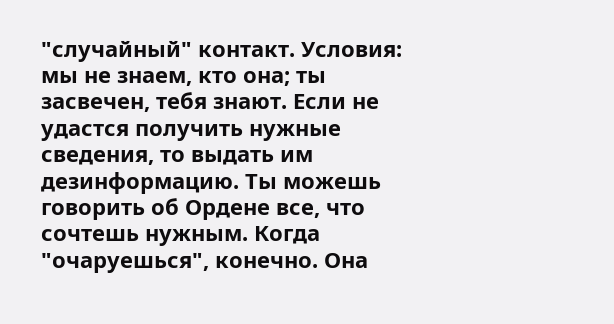"случайный" контакт. Условия: мы не знаем, кто она; ты засвечен, тебя знают. Если не удастся получить нужные сведения, то выдать им дезинформацию. Ты можешь говорить об Ордене все, что сочтешь нужным. Когда "очаруешься", конечно. Она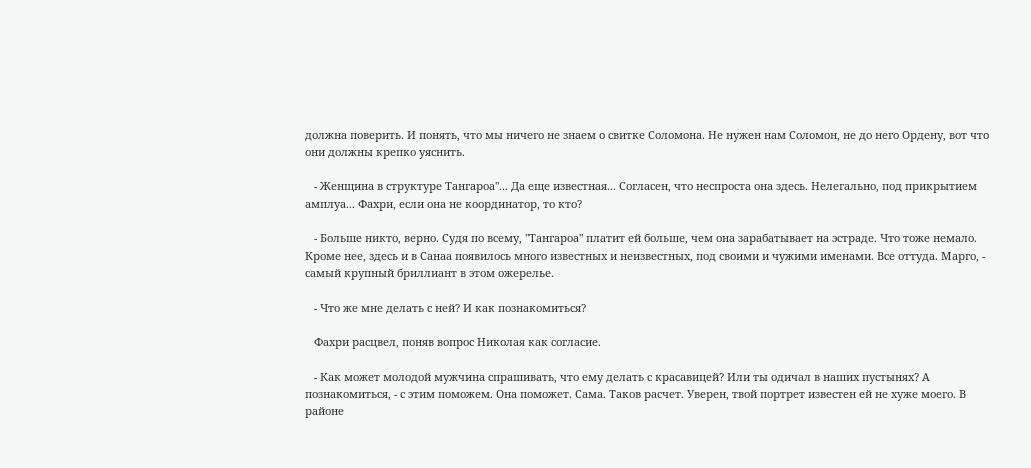должна поверить. И понять, что мы ничего не знаем о свитке Соломона. Не нужен нам Соломон, не до него Ордену, вот что они должны крепко уяснить.

   - Женщина в структуре Тангароа"... Да еще известная... Согласен, что неспроста она здесь. Нелегально, под прикрытием амплуа... Фахри, если она не координатор, то кто?

   - Больше никто, верно. Судя по всему, "Тангароа" платит ей больше, чем она зарабатывает на эстраде. Что тоже немало. Кроме нее, здесь и в Санаа появилось много известных и неизвестных, под своими и чужими именами. Все оттуда. Марго, - самый крупный бриллиант в этом ожерелье.

   - Что же мне делать с ней? И как познакомиться?

   Фахри расцвел, поняв вопрос Николая как согласие.

   - Как может молодой мужчина спрашивать, что ему делать с красавицей? Или ты одичал в наших пустынях? А познакомиться, - с этим поможем. Она поможет. Сама. Таков расчет. Уверен, твой портрет известен ей не хуже моего. В районе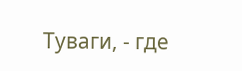Туваги, - где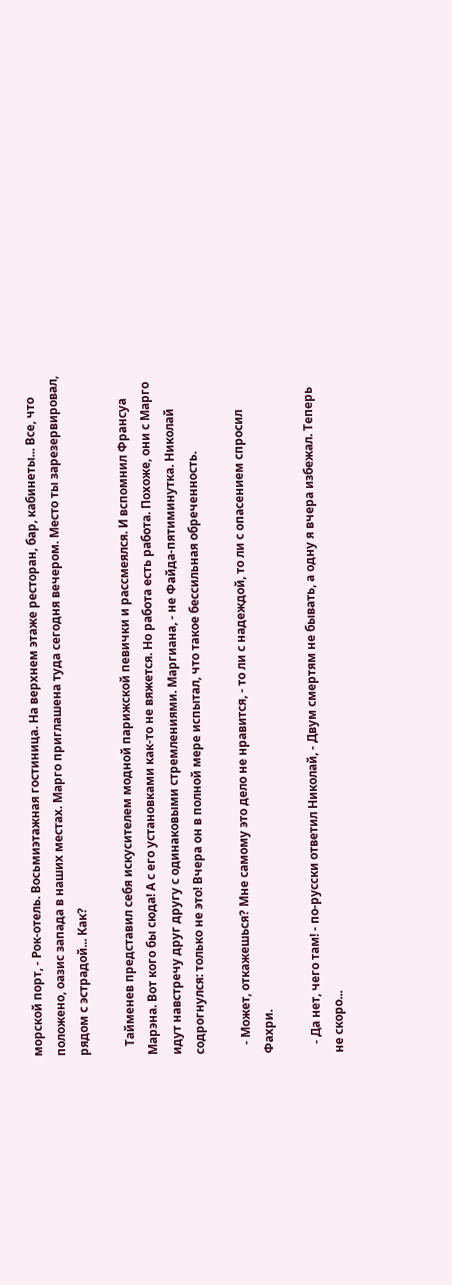морской порт, - Рок-отель. Восьмиэтажная гостиница. На верхнем этаже ресторан, бар, кабинеты... Все, что положено, оазис запада в наших местах. Марго приглашена туда сегодня вечером. Место ты зарезервировал, рядом с эстрадой... Как?

   Тайменев представил себя искусителем модной парижской певички и рассмеялся. И вспомнил Франсуа Марэна. Вот кого бы сюда! А с его установками как-то не вяжется. Но работа есть работа. Похоже, они с Марго идут навстречу друг другу с одинаковыми стремлениями. Маргиана, - не Файда-пятиминутка. Николай содрогнулся: только не это! Вчера он в полной мере испытал, что такое бессильная обреченность.

   - Может, откажешься? Мне самому это дело не нравится, - то ли с надеждой, то ли с опасением спросил Фахри.

   - Да нет, чего там! - по-русски ответил Николай, - Двум смертям не бывать, а одну я вчера избежал. Теперь не скоро...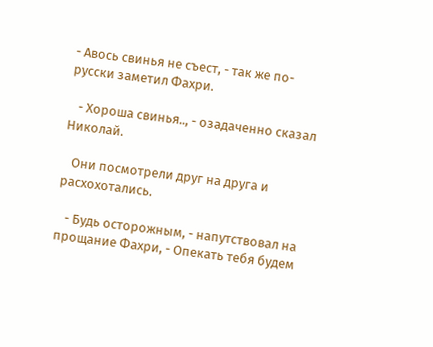- Авось свинья не съест, - так же по-русски заметил Фахри.

   - Хороша свинья.., - озадаченно сказал Николай.

   Они посмотрели друг на друга и расхохотались.

   - Будь осторожным, - напутствовал на прощание Фахри, - Опекать тебя будем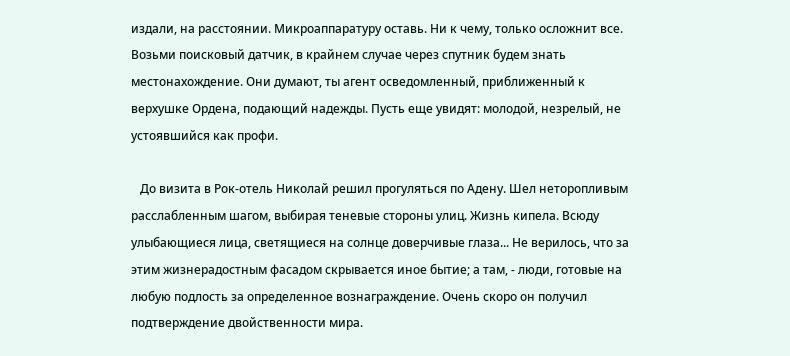издали, на расстоянии. Микроаппаратуру оставь. Ни к чему, только осложнит все. Возьми поисковый датчик, в крайнем случае через спутник будем знать местонахождение. Они думают, ты агент осведомленный, приближенный к верхушке Ордена, подающий надежды. Пусть еще увидят: молодой, незрелый, не устоявшийся как профи.

   До визита в Рок-отель Николай решил прогуляться по Адену. Шел неторопливым расслабленным шагом, выбирая теневые стороны улиц. Жизнь кипела. Всюду улыбающиеся лица, светящиеся на солнце доверчивые глаза... Не верилось, что за этим жизнерадостным фасадом скрывается иное бытие; а там, - люди, готовые на любую подлость за определенное вознаграждение. Очень скоро он получил подтверждение двойственности мира.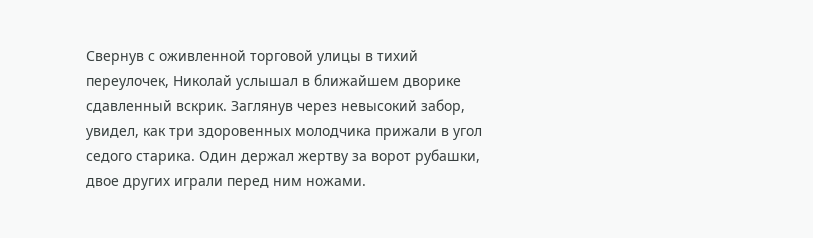Свернув с оживленной торговой улицы в тихий переулочек, Николай услышал в ближайшем дворике сдавленный вскрик. Заглянув через невысокий забор, увидел, как три здоровенных молодчика прижали в угол седого старика. Один держал жертву за ворот рубашки, двое других играли перед ним ножами.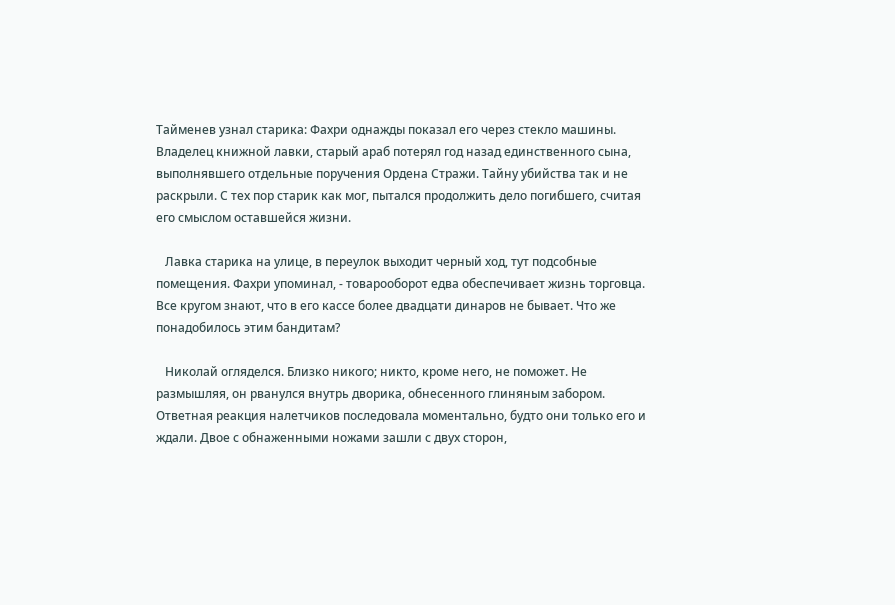Тайменев узнал старика: Фахри однажды показал его через стекло машины. Владелец книжной лавки, старый араб потерял год назад единственного сына, выполнявшего отдельные поручения Ордена Стражи. Тайну убийства так и не раскрыли. С тех пор старик как мог, пытался продолжить дело погибшего, считая его смыслом оставшейся жизни.

   Лавка старика на улице, в переулок выходит черный ход, тут подсобные помещения. Фахри упоминал, - товарооборот едва обеспечивает жизнь торговца. Все кругом знают, что в его кассе более двадцати динаров не бывает. Что же понадобилось этим бандитам?

   Николай огляделся. Близко никого; никто, кроме него, не поможет. Не размышляя, он рванулся внутрь дворика, обнесенного глиняным забором. Ответная реакция налетчиков последовала моментально, будто они только его и ждали. Двое с обнаженными ножами зашли с двух сторон,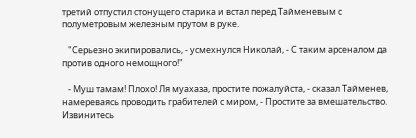третий отпустил стонущего старика и встал перед Тайменевым с полуметровым железным прутом в руке.

   "Серьезно экипировались, - усмехнулся Николай, - С таким арсеналом да против одного немощного!"

   - Муш тамам! Плохо! Ля муахаза, простите пожалуйста, - сказал Тайменев, намереваясь проводить грабителей с миром, - Простите за вмешательство. Извинитесь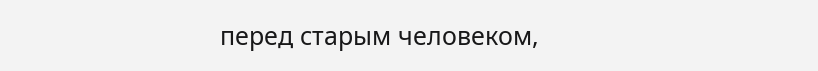перед старым человеком,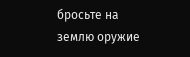бросьте на землю оружие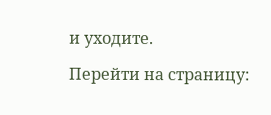и уходите.

Перейти на страницу: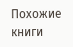Похожие книги